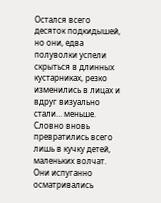Остался всего десяток подкидышей, но они, едва полуволки успели скрыться в длинных кустарниках, резко изменились в лицах и вдруг визуально стали… меньше. Словно вновь превратились всего лишь в кучку детей, маленьких волчат. Они испуганно осматривались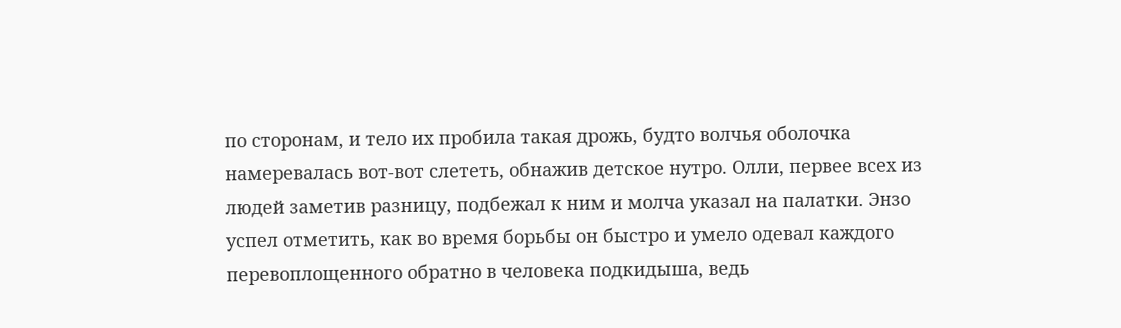по сторонам, и тело их пробила такая дрожь, будто волчья оболочка намеревалась вот-вот слететь, обнажив детское нутро. Олли, первее всех из людей заметив разницу, подбежал к ним и молча указал на палатки. Энзо успел отметить, как во время борьбы он быстро и умело одевал каждого перевоплощенного обратно в человека подкидыша, ведь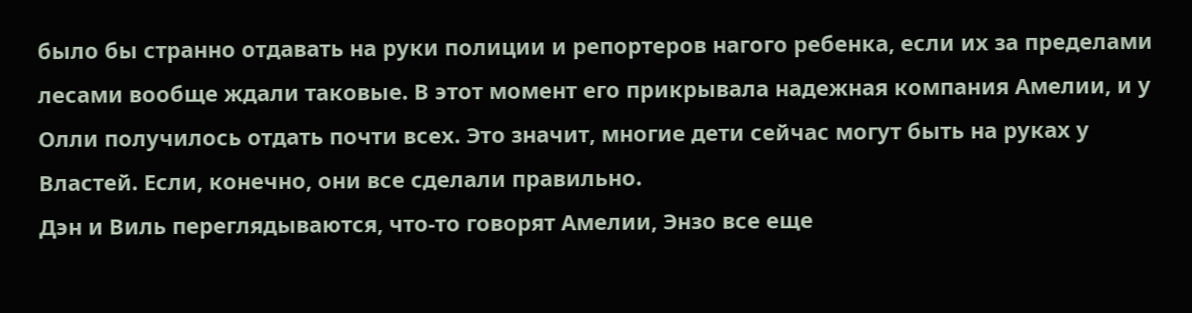было бы странно отдавать на руки полиции и репортеров нагого ребенка, если их за пределами лесами вообще ждали таковые. В этот момент его прикрывала надежная компания Амелии, и у Олли получилось отдать почти всех. Это значит, многие дети сейчас могут быть на руках у Властей. Если, конечно, они все сделали правильно.
Дэн и Виль переглядываются, что-то говорят Амелии, Энзо все еще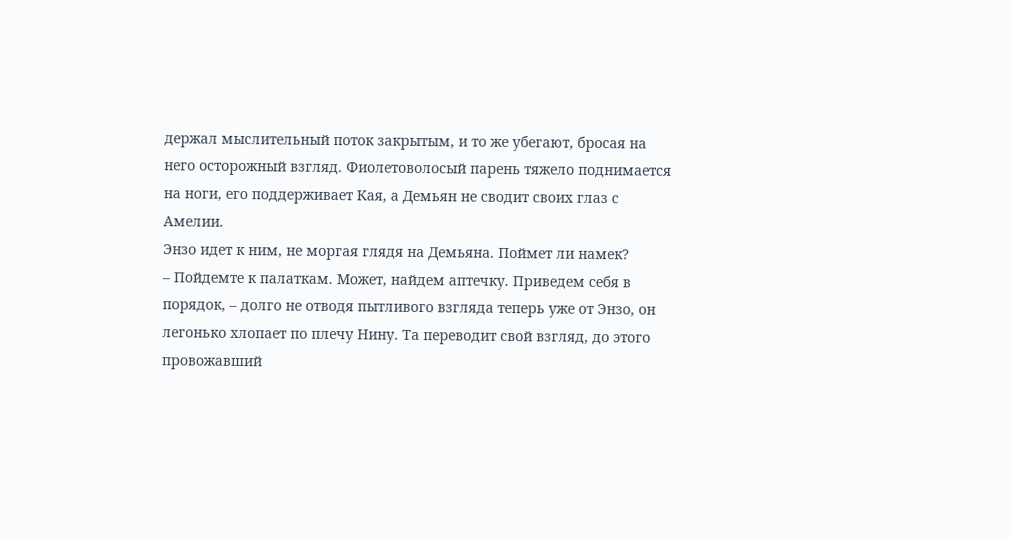держал мыслительный поток закрытым, и то же убегают, бросая на него осторожный взгляд. Фиолетоволосый парень тяжело поднимается на ноги, его поддерживает Кая, а Демьян не сводит своих глаз с Амелии.
Энзо идет к ним, не моргая глядя на Демьяна. Поймет ли намек?
– Пойдемте к палаткам. Может, найдем аптечку. Приведем себя в порядок, – долго не отводя пытливого взгляда теперь уже от Энзо, он легонько хлопает по плечу Нину. Та переводит свой взгляд, до этого провожавший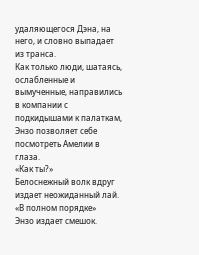удаляющегося Дэна, на него, и словно выпадает из транса.
Как только люди, шатаясь, ослабленные и вымученные, направились в компании с подкидышами к палаткам, Энзо позволяет себе посмотреть Амелии в глаза.
«Как ты?»
Белоснежный волк вдруг издает неожиданный лай.
«В полном порядке»
Энзо издает смешок.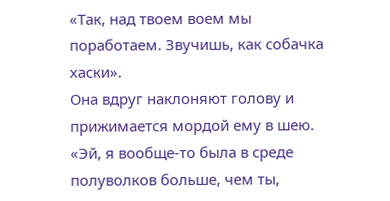«Так, над твоем воем мы поработаем. Звучишь, как собачка хаски».
Она вдруг наклоняют голову и прижимается мордой ему в шею.
«Эй, я вообще-то была в среде полуволков больше, чем ты,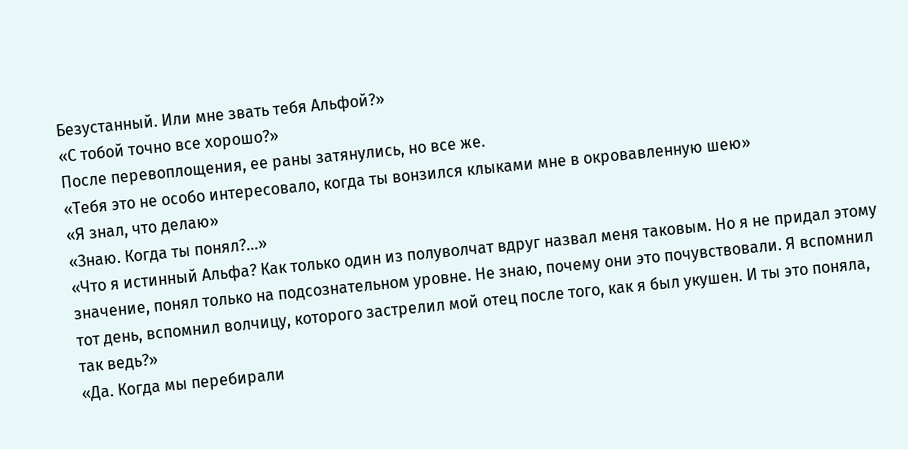Безустанный. Или мне звать тебя Альфой?»
«С тобой точно все хорошо?»
После перевоплощения, ее раны затянулись, но все же.
«Тебя это не особо интересовало, когда ты вонзился клыками мне в окровавленную шею»
«Я знал, что делаю»
«Знаю. Когда ты понял?...»
«Что я истинный Альфа? Как только один из полуволчат вдруг назвал меня таковым. Но я не придал этому значение, понял только на подсознательном уровне. Не знаю, почему они это почувствовали. Я вспомнил тот день, вспомнил волчицу, которого застрелил мой отец после того, как я был укушен. И ты это поняла, так ведь?»
«Да. Когда мы перебирали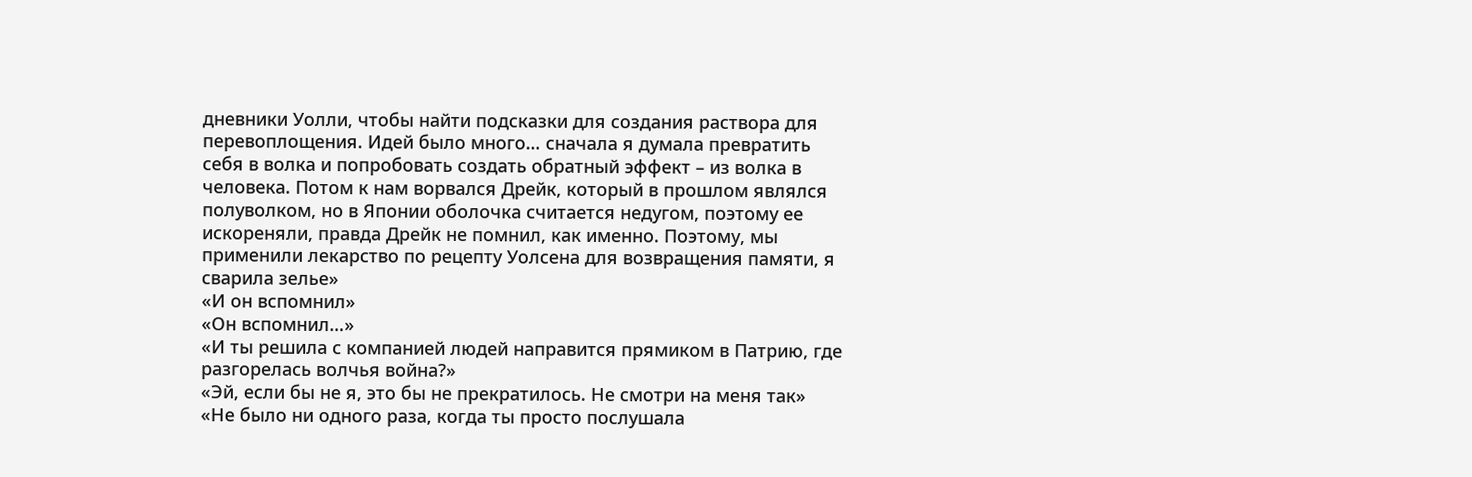дневники Уолли, чтобы найти подсказки для создания раствора для перевоплощения. Идей было много… сначала я думала превратить себя в волка и попробовать создать обратный эффект – из волка в человека. Потом к нам ворвался Дрейк, который в прошлом являлся полуволком, но в Японии оболочка считается недугом, поэтому ее искореняли, правда Дрейк не помнил, как именно. Поэтому, мы применили лекарство по рецепту Уолсена для возвращения памяти, я сварила зелье»
«И он вспомнил»
«Он вспомнил…»
«И ты решила с компанией людей направится прямиком в Патрию, где разгорелась волчья война?»
«Эй, если бы не я, это бы не прекратилось. Не смотри на меня так»
«Не было ни одного раза, когда ты просто послушала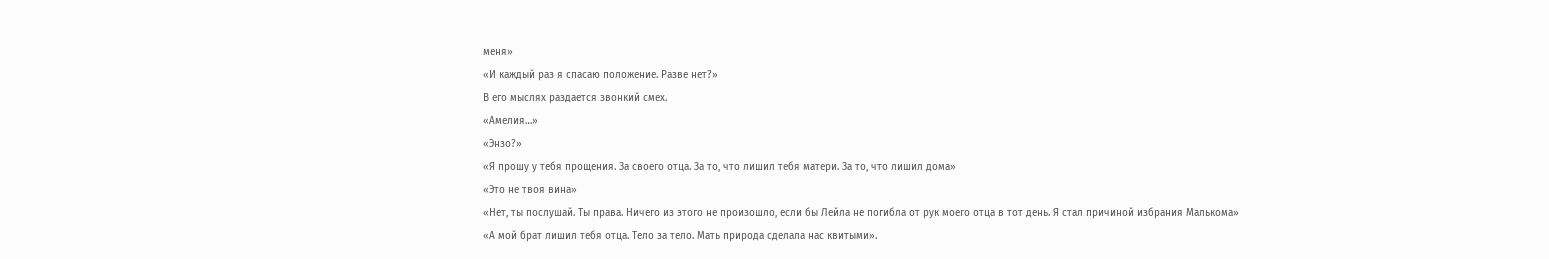меня»
«И каждый раз я спасаю положение. Разве нет?»
В его мыслях раздается звонкий смех.
«Амелия…»
«Энзо?»
«Я прошу у тебя прощения. За своего отца. За то, что лишил тебя матери. За то, что лишил дома»
«Это не твоя вина»
«Нет, ты послушай. Ты права. Ничего из этого не произошло, если бы Лейла не погибла от рук моего отца в тот день. Я стал причиной избрания Малькома»
«А мой брат лишил тебя отца. Тело за тело. Мать природа сделала нас квитыми».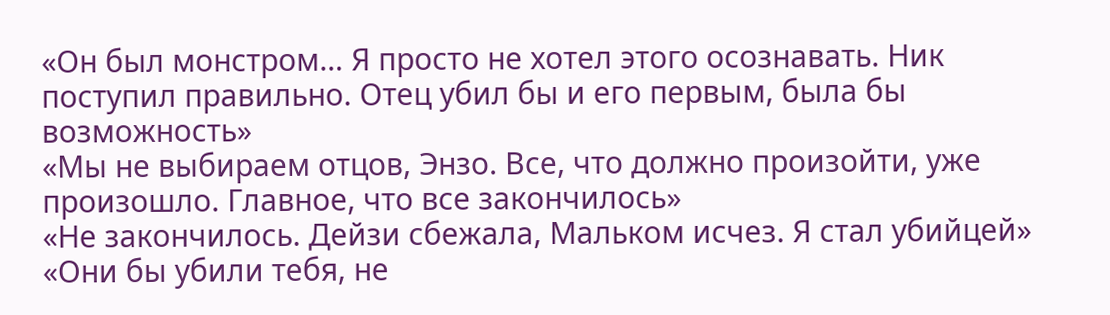«Он был монстром… Я просто не хотел этого осознавать. Ник поступил правильно. Отец убил бы и его первым, была бы возможность»
«Мы не выбираем отцов, Энзо. Все, что должно произойти, уже произошло. Главное, что все закончилось»
«Не закончилось. Дейзи сбежала, Мальком исчез. Я стал убийцей»
«Они бы убили тебя, не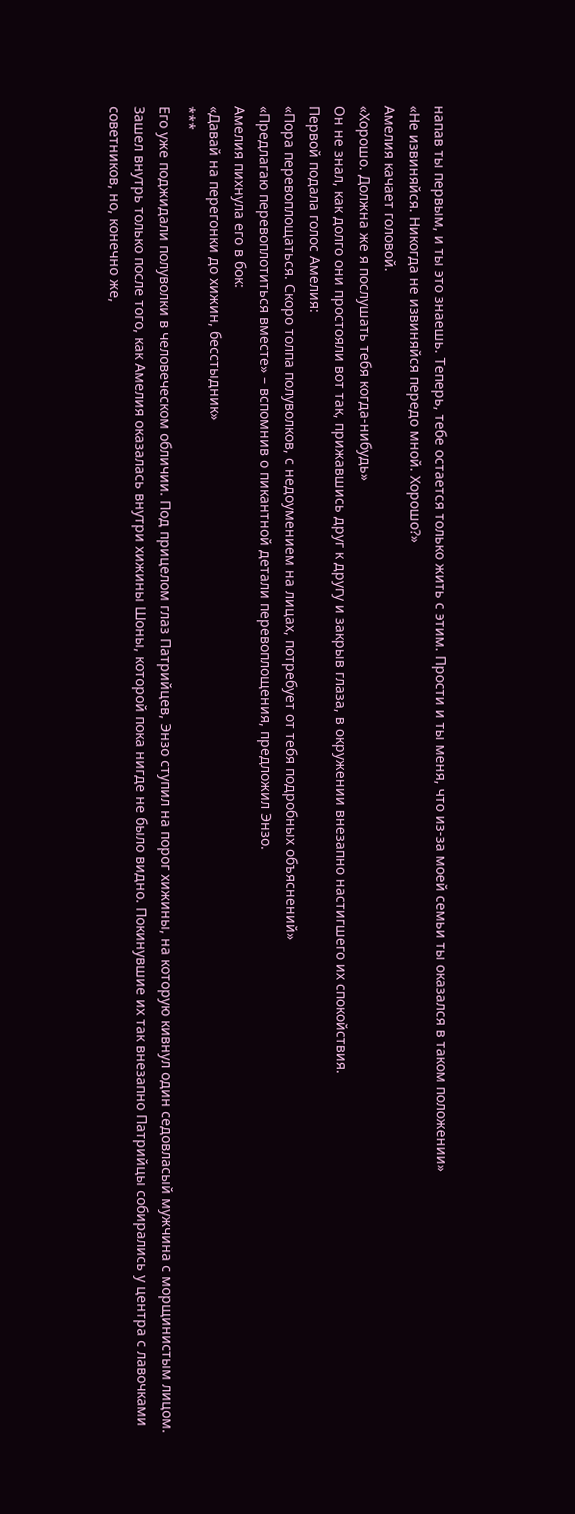напав ты первым, и ты это знаешь. Теперь, тебе остается только жить с этим. Прости и ты меня, что из-за моей семьи ты оказался в таком положении»
«Не извиняйся. Никогда не извиняйся передо мной. Хорошо?»
Амелия качает головой.
«Хорошо. Должна же я послушать тебя когда-нибудь»
Он не знал, как долго они простояли вот так, прижавшись друг к другу и закрыв глаза, в окружении внезапно настигшего их спокойствия.
Первой подала голос Амелия:
«Пора перевоплощаться. Скоро толпа полуволков, с недоумением на лицах, потребует от тебя подробных объяснений»
«Предлагаю перевоплотиться вместе» – вспомнив о пикантной детали перевоплощения, предложил Энзо.
Амелия пихнула его в бок:
«Давай на перегонки до хижин, бесстыдник»
***
Его уже поджидали полуволки в человеческом обличии. Под прицелом глаз Патрийцев, Энзо ступил на порог хижины, на которую кивнул один седовласый мужчина с морщинистым лицом. Зашел внутрь только после того, как Амелия оказалась внутри хижины Шоны, которой пока нигде не было видно. Покинувшие их так внезапно Патрийцы собирались у центра с лавочками советников, но, конечно же,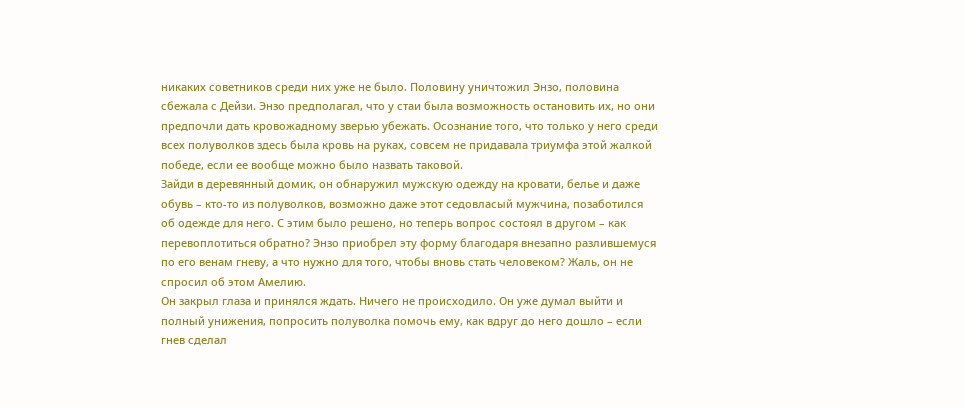никаких советников среди них уже не было. Половину уничтожил Энзо, половина сбежала с Дейзи. Энзо предполагал, что у стаи была возможность остановить их, но они предпочли дать кровожадному зверью убежать. Осознание того, что только у него среди всех полуволков здесь была кровь на руках, совсем не придавала триумфа этой жалкой победе, если ее вообще можно было назвать таковой.
Зайди в деревянный домик, он обнаружил мужскую одежду на кровати, белье и даже обувь – кто-то из полуволков, возможно даже этот седовласый мужчина, позаботился об одежде для него. С этим было решено, но теперь вопрос состоял в другом – как перевоплотиться обратно? Энзо приобрел эту форму благодаря внезапно разлившемуся по его венам гневу, а что нужно для того, чтобы вновь стать человеком? Жаль, он не спросил об этом Амелию.
Он закрыл глаза и принялся ждать. Ничего не происходило. Он уже думал выйти и полный унижения, попросить полуволка помочь ему, как вдруг до него дошло – если гнев сделал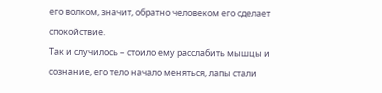его волком, значит, обратно человеком его сделает спокойствие.
Так и случилось – стоило ему расслабить мышцы и сознание, его тело начало меняться, лапы стали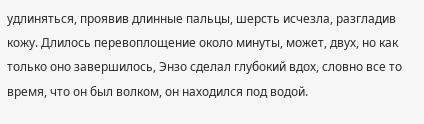удлиняться, проявив длинные пальцы, шерсть исчезла, разгладив кожу. Длилось перевоплощение около минуты, может, двух, но как только оно завершилось, Энзо сделал глубокий вдох, словно все то время, что он был волком, он находился под водой.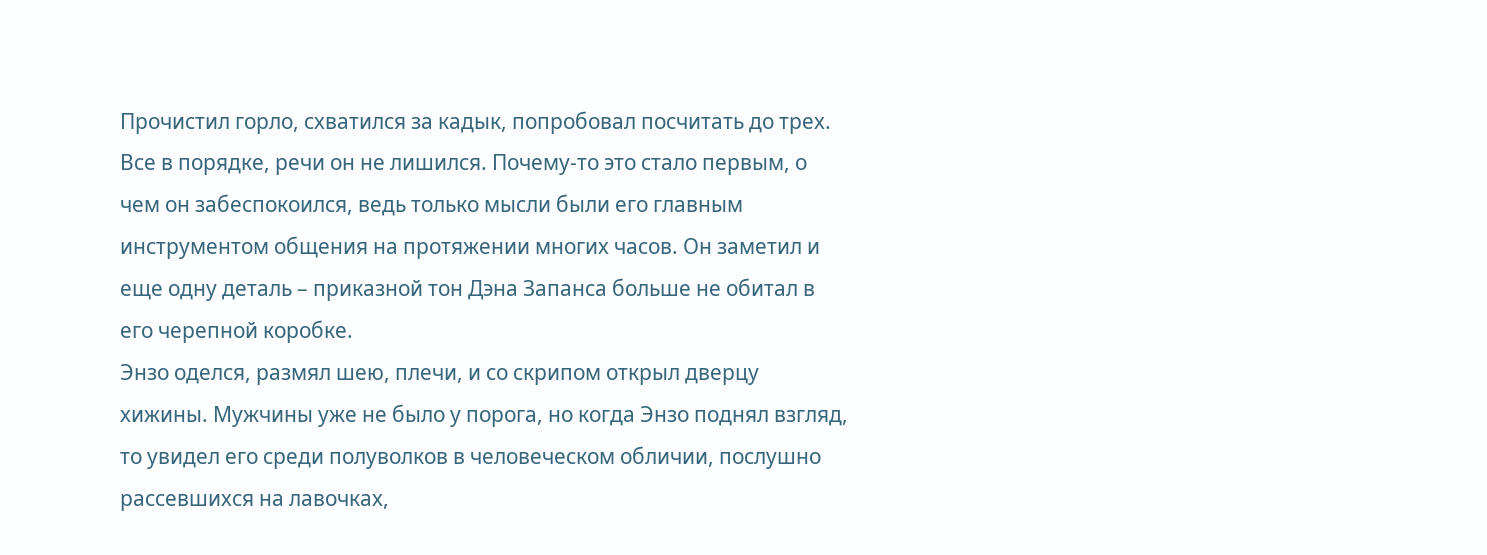Прочистил горло, схватился за кадык, попробовал посчитать до трех. Все в порядке, речи он не лишился. Почему-то это стало первым, о чем он забеспокоился, ведь только мысли были его главным инструментом общения на протяжении многих часов. Он заметил и еще одну деталь – приказной тон Дэна Запанса больше не обитал в его черепной коробке.
Энзо оделся, размял шею, плечи, и со скрипом открыл дверцу хижины. Мужчины уже не было у порога, но когда Энзо поднял взгляд, то увидел его среди полуволков в человеческом обличии, послушно рассевшихся на лавочках,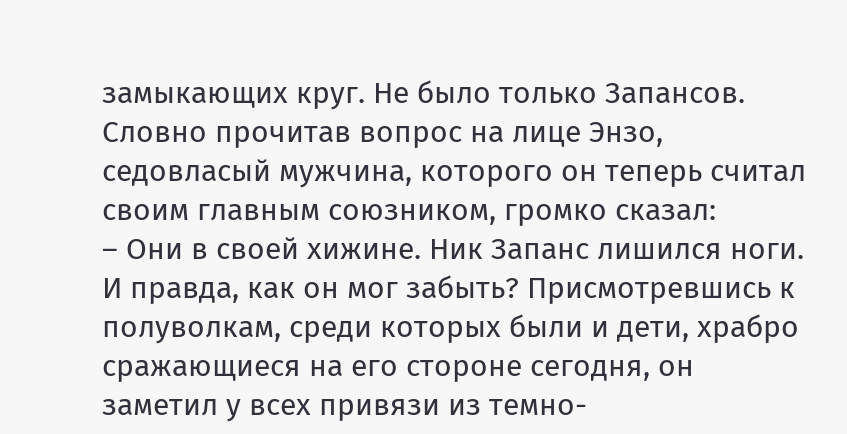замыкающих круг. Не было только Запансов.
Словно прочитав вопрос на лице Энзо, седовласый мужчина, которого он теперь считал своим главным союзником, громко сказал:
– Они в своей хижине. Ник Запанс лишился ноги.
И правда, как он мог забыть? Присмотревшись к полуволкам, среди которых были и дети, храбро сражающиеся на его стороне сегодня, он заметил у всех привязи из темно-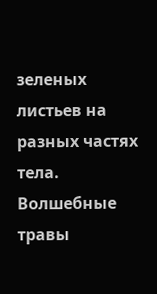зеленых листьев на разных частях тела. Волшебные травы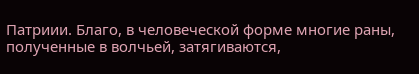Патриии. Благо, в человеческой форме многие раны, полученные в волчьей, затягиваются,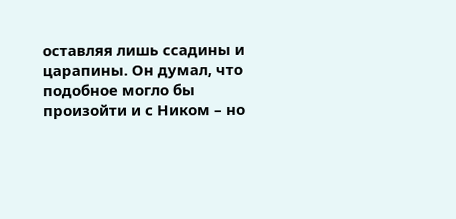оставляя лишь ссадины и царапины. Он думал, что подобное могло бы произойти и с Ником – но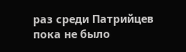раз среди Патрийцев пока не было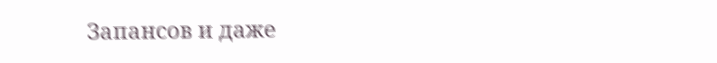Запансов и даже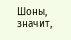Шоны, значит,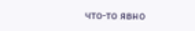что-то явно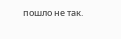пошло не так.